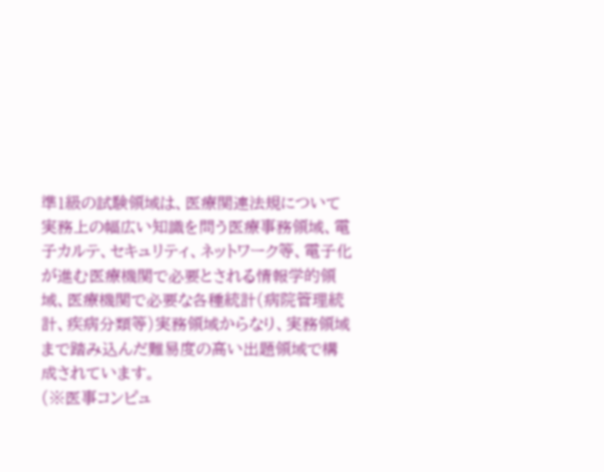準1級の試験領域は、医療関連法規について実務上の幅広い知識を問う医療事務領域、電子カルテ、セキュリティ、ネットワーク等、電子化が進む医療機関で必要とされる情報学的領域、医療機関で必要な各種統計(病院管理統計、疾病分類等)実務領域からなり、実務領域まで踏み込んだ難易度の高い出題領域で構成されています。
(※医事コンピュ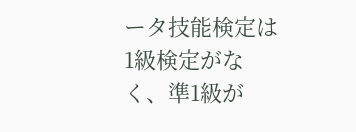ータ技能検定は1級検定がなく、準1級が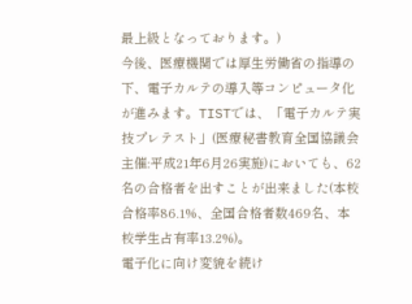最上級となっております。)
今後、医療機関では厚生労働省の指導の下、電子カルテの導入等コンピュータ化が進みます。TISTでは、「電子カルテ実技プレテスト」(医療秘書教育全国協議会主催:平成21年6月26実施)においても、62名の合格者を出すことが出来ました(本校合格率86.1%、全国合格者数469名、本校学生占有率13.2%)。
電子化に向け変貌を続け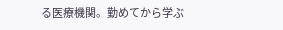る医療機関。勤めてから学ぶ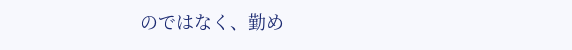のではなく、勤め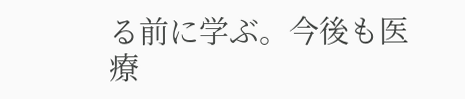る前に学ぶ。今後も医療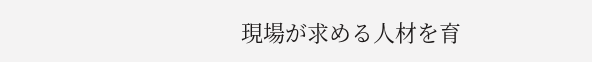現場が求める人材を育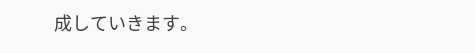成していきます。